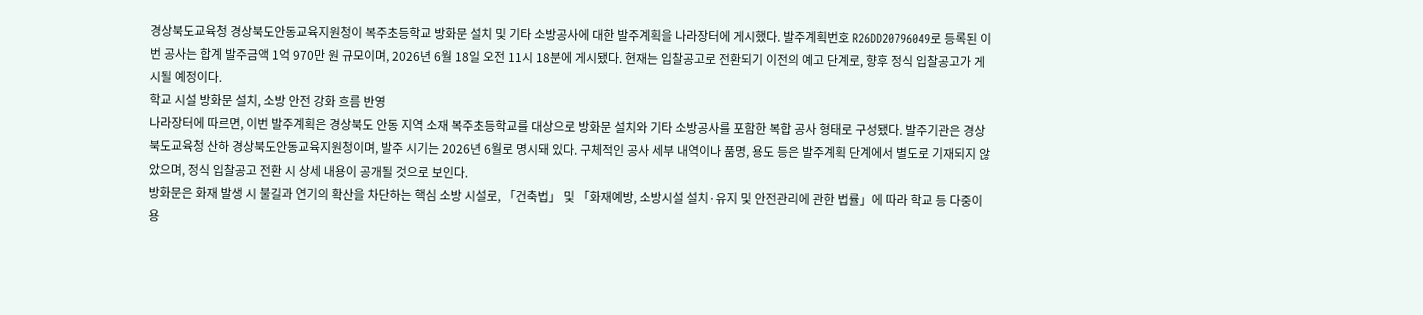경상북도교육청 경상북도안동교육지원청이 복주초등학교 방화문 설치 및 기타 소방공사에 대한 발주계획을 나라장터에 게시했다. 발주계획번호 R26DD20796049로 등록된 이번 공사는 합계 발주금액 1억 970만 원 규모이며, 2026년 6월 18일 오전 11시 18분에 게시됐다. 현재는 입찰공고로 전환되기 이전의 예고 단계로, 향후 정식 입찰공고가 게시될 예정이다.
학교 시설 방화문 설치, 소방 안전 강화 흐름 반영
나라장터에 따르면, 이번 발주계획은 경상북도 안동 지역 소재 복주초등학교를 대상으로 방화문 설치와 기타 소방공사를 포함한 복합 공사 형태로 구성됐다. 발주기관은 경상북도교육청 산하 경상북도안동교육지원청이며, 발주 시기는 2026년 6월로 명시돼 있다. 구체적인 공사 세부 내역이나 품명, 용도 등은 발주계획 단계에서 별도로 기재되지 않았으며, 정식 입찰공고 전환 시 상세 내용이 공개될 것으로 보인다.
방화문은 화재 발생 시 불길과 연기의 확산을 차단하는 핵심 소방 시설로, 「건축법」 및 「화재예방, 소방시설 설치·유지 및 안전관리에 관한 법률」에 따라 학교 등 다중이용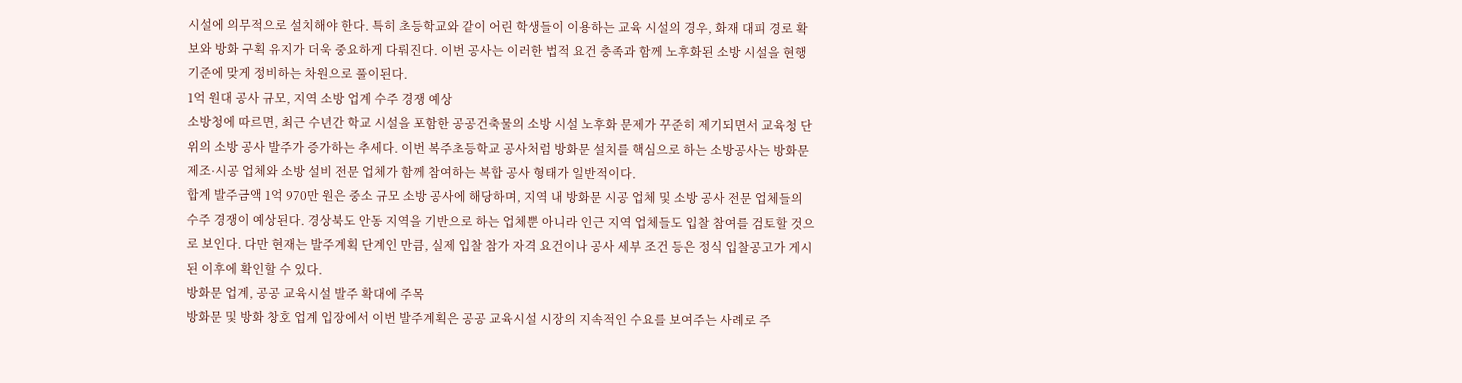시설에 의무적으로 설치해야 한다. 특히 초등학교와 같이 어린 학생들이 이용하는 교육 시설의 경우, 화재 대피 경로 확보와 방화 구획 유지가 더욱 중요하게 다뤄진다. 이번 공사는 이러한 법적 요건 충족과 함께 노후화된 소방 시설을 현행 기준에 맞게 정비하는 차원으로 풀이된다.
1억 원대 공사 규모, 지역 소방 업계 수주 경쟁 예상
소방청에 따르면, 최근 수년간 학교 시설을 포함한 공공건축물의 소방 시설 노후화 문제가 꾸준히 제기되면서 교육청 단위의 소방 공사 발주가 증가하는 추세다. 이번 복주초등학교 공사처럼 방화문 설치를 핵심으로 하는 소방공사는 방화문 제조·시공 업체와 소방 설비 전문 업체가 함께 참여하는 복합 공사 형태가 일반적이다.
합계 발주금액 1억 970만 원은 중소 규모 소방 공사에 해당하며, 지역 내 방화문 시공 업체 및 소방 공사 전문 업체들의 수주 경쟁이 예상된다. 경상북도 안동 지역을 기반으로 하는 업체뿐 아니라 인근 지역 업체들도 입찰 참여를 검토할 것으로 보인다. 다만 현재는 발주계획 단계인 만큼, 실제 입찰 참가 자격 요건이나 공사 세부 조건 등은 정식 입찰공고가 게시된 이후에 확인할 수 있다.
방화문 업계, 공공 교육시설 발주 확대에 주목
방화문 및 방화 창호 업계 입장에서 이번 발주계획은 공공 교육시설 시장의 지속적인 수요를 보여주는 사례로 주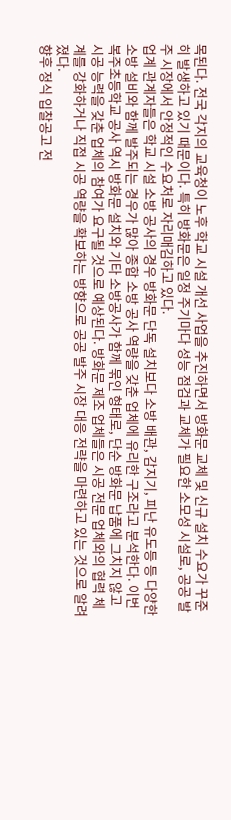목된다. 전국 각지의 교육청이 노후 학교 시설 개선 사업을 추진하면서 방화문 교체 및 신규 설치 수요가 꾸준히 발생하고 있기 때문이다. 특히 방화문은 일정 주기마다 성능 점검과 교체가 필요한 소모성 시설로, 공공 발주 시장에서 안정적인 수요처로 자리매김하고 있다.
업계 관계자들은 학교 시설 소방 공사의 경우 방화문 단독 설치보다 소방 배관, 감지기, 피난 유도등 등 다양한 소방 설비와 함께 발주되는 경우가 많아 종합 소방 공사 역량을 갖춘 업체에 유리한 구조라고 분석한다. 이번 복주초등학교 공사 역시 방화문 설치와 기타 소방공사가 함께 묶인 형태로, 단순 방화문 납품에 그치지 않고 시공 능력을 갖춘 업체의 참여가 요구될 것으로 예상된다. 방화문 제조 업체들은 시공 전문 업체와의 협력 체계를 강화하거나 직접 시공 역량을 확보하는 방향으로 공공 발주 시장 대응 전략을 마련하고 있는 것으로 알려졌다.
향후 정식 입찰공고 전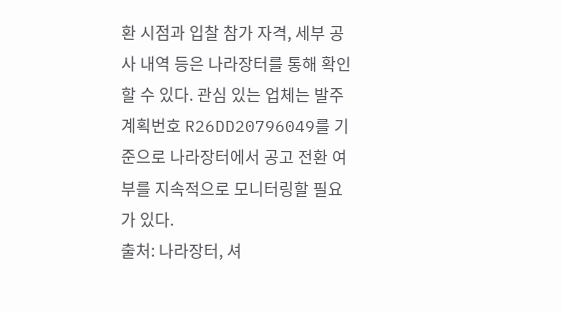환 시점과 입찰 참가 자격, 세부 공사 내역 등은 나라장터를 통해 확인할 수 있다. 관심 있는 업체는 발주계획번호 R26DD20796049를 기준으로 나라장터에서 공고 전환 여부를 지속적으로 모니터링할 필요가 있다.
출처: 나라장터, 셔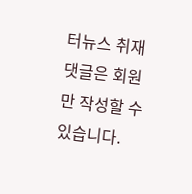터뉴스 취재
댓글은 회원만 작성할 수 있습니다.